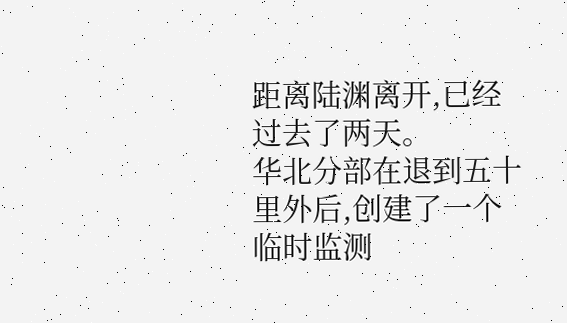距离陆渊离开,已经过去了两天。
华北分部在退到五十里外后,创建了一个临时监测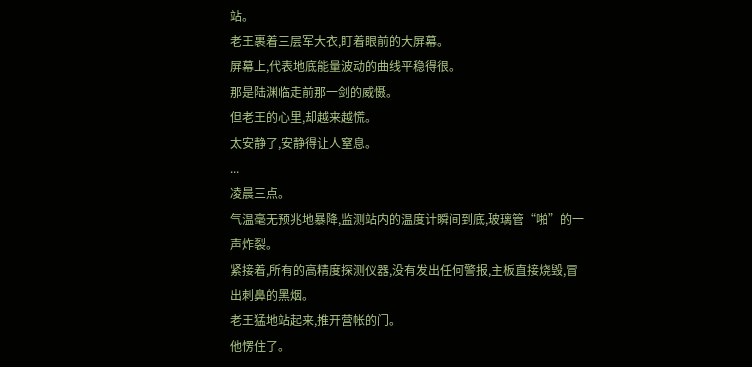站。
老王裹着三层军大衣,盯着眼前的大屏幕。
屏幕上,代表地底能量波动的曲线平稳得很。
那是陆渊临走前那一剑的威慑。
但老王的心里,却越来越慌。
太安静了,安静得让人窒息。
...
凌晨三点。
气温毫无预兆地暴降,监测站内的温度计瞬间到底,玻璃管“啪”的一声炸裂。
紧接着,所有的高精度探测仪器,没有发出任何警报,主板直接烧毁,冒出刺鼻的黑烟。
老王猛地站起来,推开营帐的门。
他愣住了。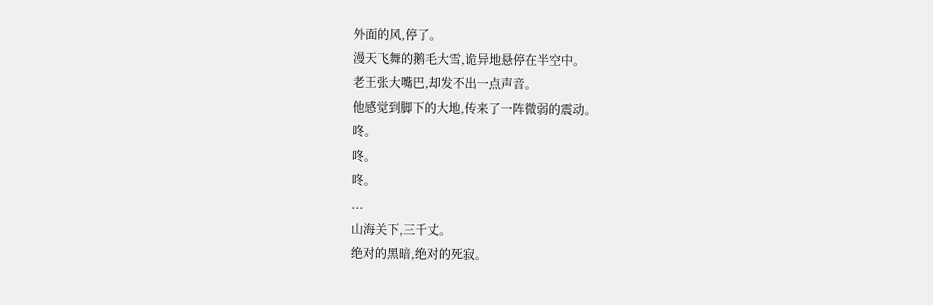外面的风,停了。
漫天飞舞的鹅毛大雪,诡异地悬停在半空中。
老王张大嘴巴,却发不出一点声音。
他感觉到脚下的大地,传来了一阵微弱的震动。
咚。
咚。
咚。
...
山海关下,三千丈。
绝对的黑暗,绝对的死寂。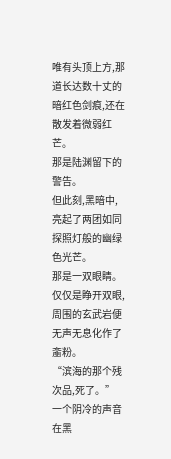唯有头顶上方,那道长达数十丈的暗红色剑痕,还在散发着微弱红芒。
那是陆渊留下的警告。
但此刻,黑暗中,亮起了两团如同探照灯般的幽绿色光芒。
那是一双眼睛。
仅仅是睁开双眼,周围的玄武岩便无声无息化作了齑粉。
“滨海的那个残次品,死了。”
一个阴冷的声音在黑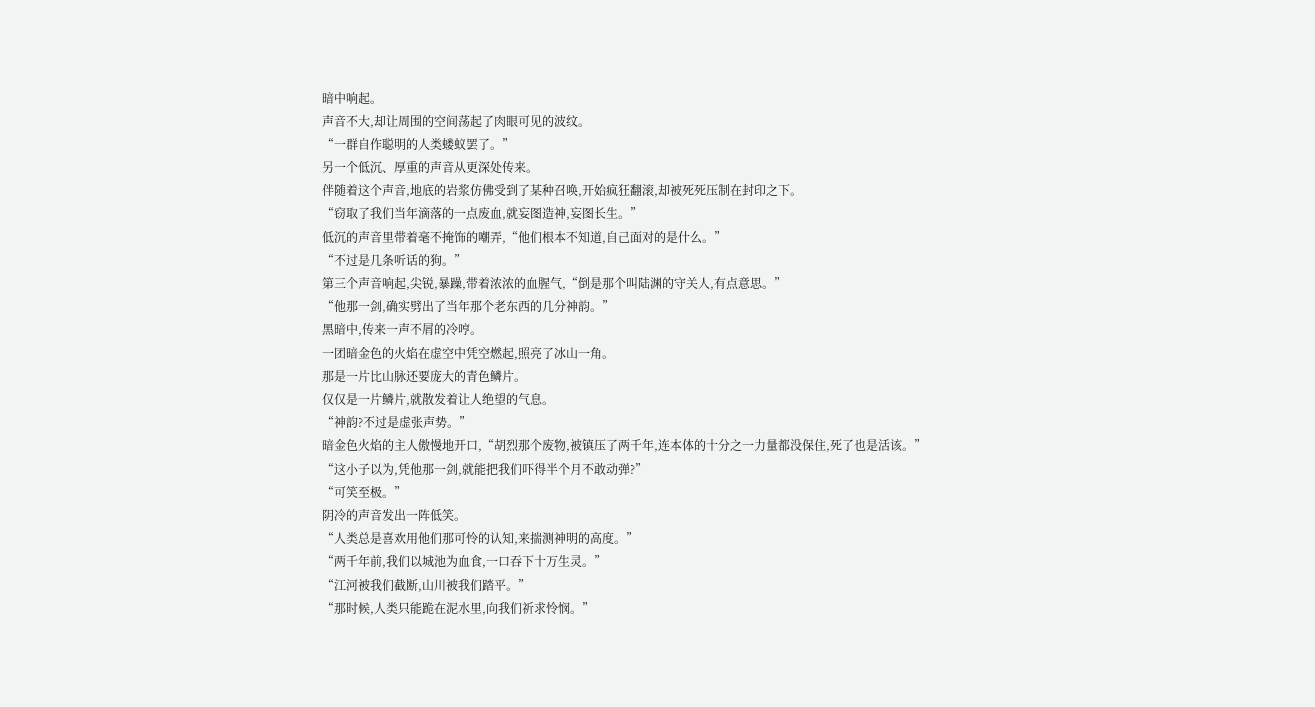暗中响起。
声音不大,却让周围的空间荡起了肉眼可见的波纹。
“一群自作聪明的人类蝼蚁罢了。”
另一个低沉、厚重的声音从更深处传来。
伴随着这个声音,地底的岩浆仿佛受到了某种召唤,开始疯狂翻滚,却被死死压制在封印之下。
“窃取了我们当年滴落的一点废血,就妄图造神,妄图长生。”
低沉的声音里带着毫不掩饰的嘲弄,“他们根本不知道,自己面对的是什么。”
“不过是几条听话的狗。”
第三个声音响起,尖锐,暴躁,带着浓浓的血腥气,“倒是那个叫陆渊的守关人,有点意思。”
“他那一剑,确实劈出了当年那个老东西的几分神韵。”
黑暗中,传来一声不屑的冷哼。
一团暗金色的火焰在虚空中凭空燃起,照亮了冰山一角。
那是一片比山脉还要庞大的青色鳞片。
仅仅是一片鳞片,就散发着让人绝望的气息。
“神韵?不过是虚张声势。”
暗金色火焰的主人傲慢地开口,“胡烈那个废物,被镇压了两千年,连本体的十分之一力量都没保住,死了也是活该。”
“这小子以为,凭他那一剑,就能把我们吓得半个月不敢动弹?”
“可笑至极。”
阴冷的声音发出一阵低笑。
“人类总是喜欢用他们那可怜的认知,来揣测神明的高度。”
“两千年前,我们以城池为血食,一口吞下十万生灵。”
“江河被我们截断,山川被我们踏平。”
“那时候,人类只能跪在泥水里,向我们祈求怜悯。”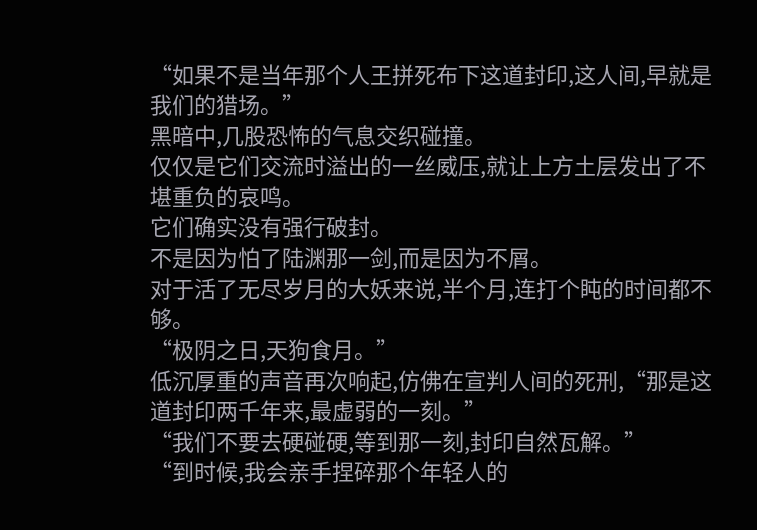“如果不是当年那个人王拼死布下这道封印,这人间,早就是我们的猎场。”
黑暗中,几股恐怖的气息交织碰撞。
仅仅是它们交流时溢出的一丝威压,就让上方土层发出了不堪重负的哀鸣。
它们确实没有强行破封。
不是因为怕了陆渊那一剑,而是因为不屑。
对于活了无尽岁月的大妖来说,半个月,连打个盹的时间都不够。
“极阴之日,天狗食月。”
低沉厚重的声音再次响起,仿佛在宣判人间的死刑,“那是这道封印两千年来,最虚弱的一刻。”
“我们不要去硬碰硬,等到那一刻,封印自然瓦解。”
“到时候,我会亲手捏碎那个年轻人的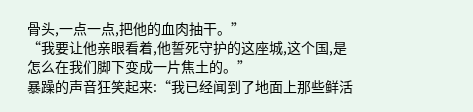骨头,一点一点,把他的血肉抽干。”
“我要让他亲眼看着,他誓死守护的这座城,这个国,是怎么在我们脚下变成一片焦土的。”
暴躁的声音狂笑起来:“我已经闻到了地面上那些鲜活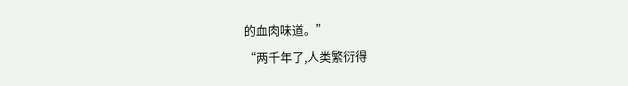的血肉味道。”
“两千年了,人类繁衍得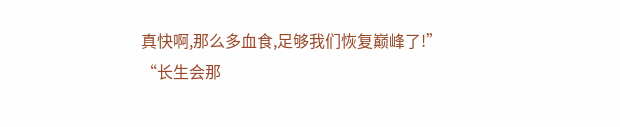真快啊,那么多血食,足够我们恢复巅峰了!”
“长生会那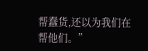帮蠢货,还以为我们在帮他们。”